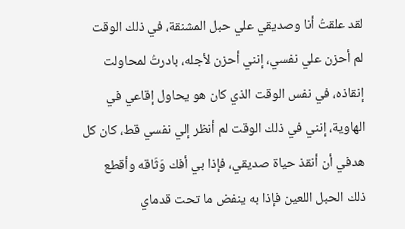لقد علقتُ أنا وصديقي علي حبل المشنقة، في ذلك الوقت لم أحزن علي نفسي، إنني أحزن لأجله، بادرتُ لمحاولت إنقاذه، في نفس الوقت الذي كان هو يحاول إقاعي في الهاوية، إنني في ذلك الوقت لم أنظر إلي نفسي قط، كان كل هدفي أن أنقذ حياة صديقي، فإذا بي أفك وَثَاقه وأقطع ذلك الحبل اللعين فإذا به ينفض ما تحت قدماي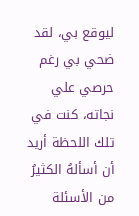ليوقع بي، لقد ضحي بي رغم حرصي علي نجاته، كنت في تلك اللحظة أريد أن أسألهُ الكثيرُ من الأسئلة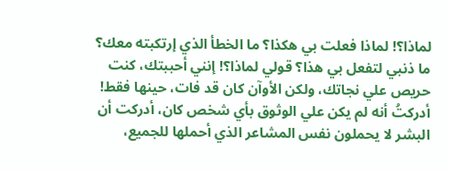لماذا؟! لماذا فعلت بي هكذا؟ ما الخطأ الذي إرتكبته معك؟ ما ذنبي لتفعل بي هذا؟ قولي لماذا؟! إنني أحببتك، كنت حريص علي نجاتك، ولكن الأوآن كان قد فات، حينها فقط! أدركتُ أنه لم يكن علي الوثوق بأي شخص كان، أدركت أن البشر لا يحملون نفس المشاعر الذي أحملها للجميع،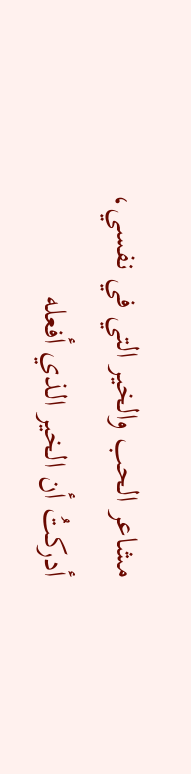مشاعر الحب والخير التي في نفسي، أدركتُ أن الخير الذي أفعله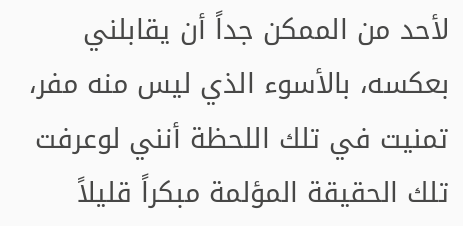لأحد من الممكن جداً أن يقابلني بعكسه، بالأسوء الذي ليس منه مفر، تمنيت في تلك اللحظة أنني لوعرفت تلك الحقيقة المؤلمة مبكراً قليلاً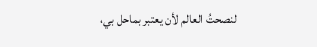لنصحتُ العالم لأن يعتبر بماحل بي،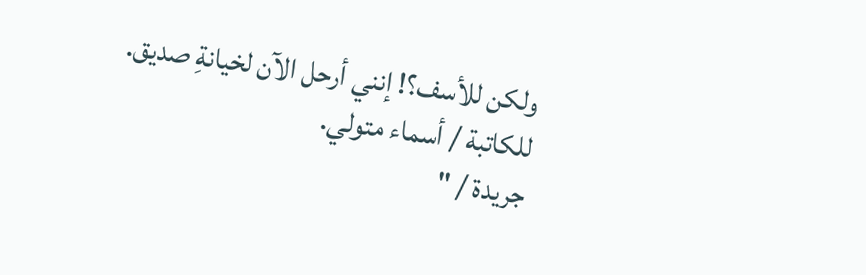ولكن للأسف؟! إنني أرحل الآن لخيانةِ صديق.
للكاتبة / أسماء متولي.
جريدة / "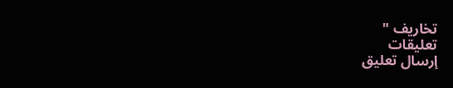تخاريف "
تعليقات
إرسال تعليق